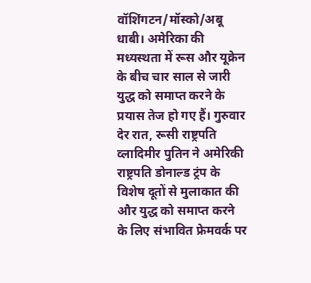वॉशिंगटन/मॉस्को/अबू धाबी। अमेरिका की मध्यस्थता में रूस और यूक्रेन के बीच चार साल से जारी युद्ध को समाप्त करने के प्रयास तेज हो गए हैं। गुरुवार देर रात, रूसी राष्ट्रपति व्लादिमीर पुतिन ने अमेरिकी राष्ट्रपति डोनाल्ड ट्रंप के विशेष दूतों से मुलाकात की और युद्ध को समाप्त करने के लिए संभावित फ्रेमवर्क पर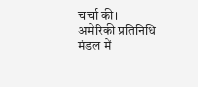चर्चा की।
अमेरिकी प्रतिनिधि मंडल में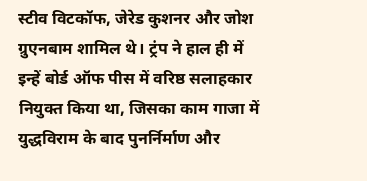स्टीव विटकॉफ, जेरेड कुशनर और जोश ग्रुएनबाम शामिल थे। ट्रंप ने हाल ही में इन्हें बोर्ड ऑफ पीस में वरिष्ठ सलाहकार नियुक्त किया था, जिसका काम गाजा में युद्धविराम के बाद पुनर्निर्माण और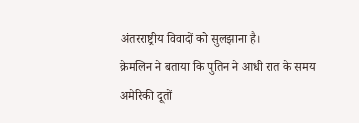अंतरराष्ट्रीय विवादों को सुलझाना है।
क्रेमलिन ने बताया कि पुतिन ने आधी रात के समय अमेरिकी दूतों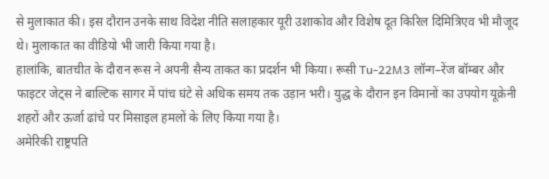से मुलाकात की। इस दौरान उनके साथ विदेश नीति सलाहकार यूरी उशाकोव और विशेष दूत किरिल दिमित्रिएव भी मौजूद थे। मुलाकात का वीडियो भी जारी किया गया है।
हालांकि, बातचीत के दौरान रूस ने अपनी सैन्य ताकत का प्रदर्शन भी किया। रूसी Tu-22M3 लॉन्ग–रेंज बॉम्बर और फाइटर जेट्स ने बाल्टिक सागर में पांच घंटे से अधिक समय तक उड़ान भरी। युद्ध के दौरान इन विमानों का उपयोग यूक्रेनी शहरों और ऊर्जा ढांचे पर मिसाइल हमलों के लिए किया गया है।
अमेरिकी राष्ट्रपति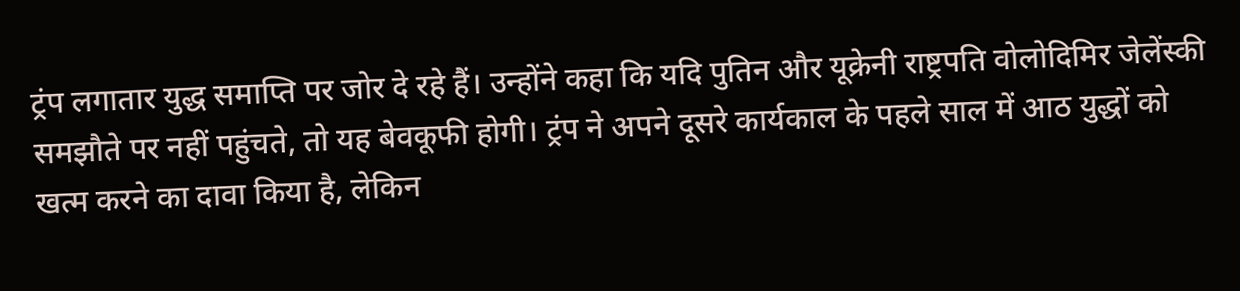ट्रंप लगातार युद्ध समाप्ति पर जोर दे रहे हैं। उन्होंने कहा कि यदि पुतिन और यूक्रेनी राष्ट्रपति वोलोदिमिर जेलेंस्की समझौते पर नहीं पहुंचते, तो यह बेवकूफी होगी। ट्रंप ने अपने दूसरे कार्यकाल के पहले साल में आठ युद्धों को खत्म करने का दावा किया है, लेकिन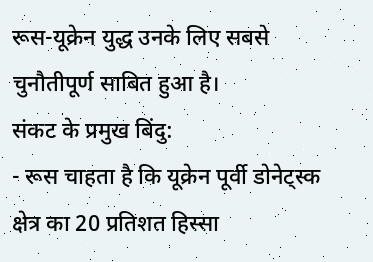रूस-यूक्रेन युद्ध उनके लिए सबसे चुनौतीपूर्ण साबित हुआ है।
संकट के प्रमुख बिंदु:
- रूस चाहता है कि यूक्रेन पूर्वी डोनेट्स्क क्षेत्र का 20 प्रतिशत हिस्सा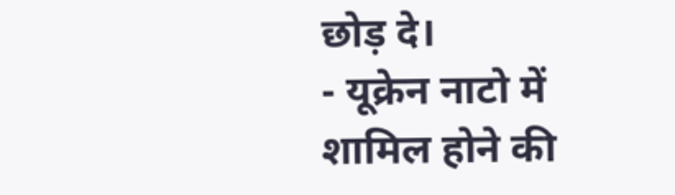छोड़ दे।
- यूक्रेन नाटो में शामिल होने की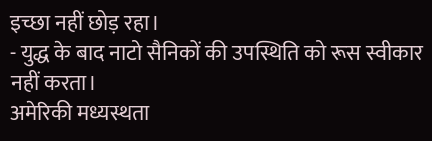इच्छा नहीं छोड़ रहा।
- युद्ध के बाद नाटो सैनिकों की उपस्थिति को रूस स्वीकार नहीं करता।
अमेरिकी मध्यस्थता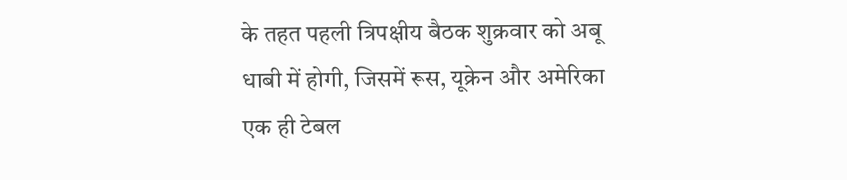के तहत पहली त्रिपक्षीय बैठक शुक्रवार को अबू धाबी में होगी, जिसमें रूस, यूक्रेन और अमेरिका एक ही टेबल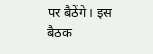पर बैठेंगे। इस बैठक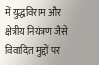में युद्धविराम और क्षेत्रीय नियंत्रण जैसे विवादित मुद्दों पर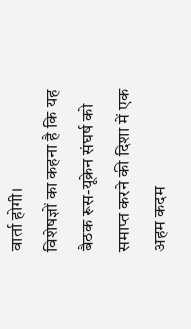वार्ता होगी।
विशेषज्ञों का कहना है कि यह बैठक रूस-यूक्रेन संघर्ष को समाप्त करने की दिशा में एक अहम कदम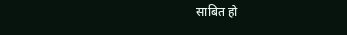साबित हो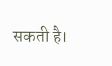सकती है।